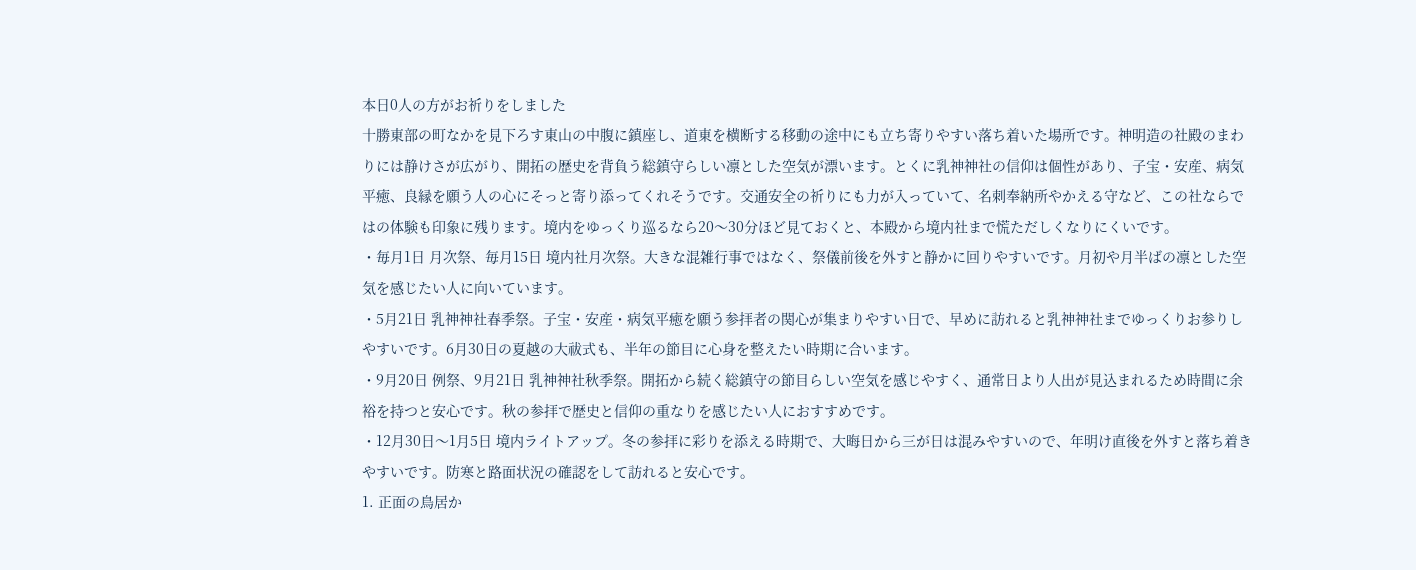本日0人の方がお祈りをしました
十勝東部の町なかを見下ろす東山の中腹に鎮座し、道東を横断する移動の途中にも立ち寄りやすい落ち着いた場所です。神明造の社殿のまわりには静けさが広がり、開拓の歴史を背負う総鎮守らしい凛とした空気が漂います。とくに乳神神社の信仰は個性があり、子宝・安産、病気平癒、良縁を願う人の心にそっと寄り添ってくれそうです。交通安全の祈りにも力が入っていて、名刺奉納所やかえる守など、この社ならではの体験も印象に残ります。境内をゆっくり巡るなら20〜30分ほど見ておくと、本殿から境内社まで慌ただしくなりにくいです。
・毎月1日 月次祭、毎月15日 境内社月次祭。大きな混雑行事ではなく、祭儀前後を外すと静かに回りやすいです。月初や月半ばの凛とした空気を感じたい人に向いています。
・5月21日 乳神神社春季祭。子宝・安産・病気平癒を願う参拝者の関心が集まりやすい日で、早めに訪れると乳神神社までゆっくりお参りしやすいです。6月30日の夏越の大祓式も、半年の節目に心身を整えたい時期に合います。
・9月20日 例祭、9月21日 乳神神社秋季祭。開拓から続く総鎮守の節目らしい空気を感じやすく、通常日より人出が見込まれるため時間に余裕を持つと安心です。秋の参拝で歴史と信仰の重なりを感じたい人におすすめです。
・12月30日〜1月5日 境内ライトアップ。冬の参拝に彩りを添える時期で、大晦日から三が日は混みやすいので、年明け直後を外すと落ち着きやすいです。防寒と路面状況の確認をして訪れると安心です。
1. 正面の鳥居か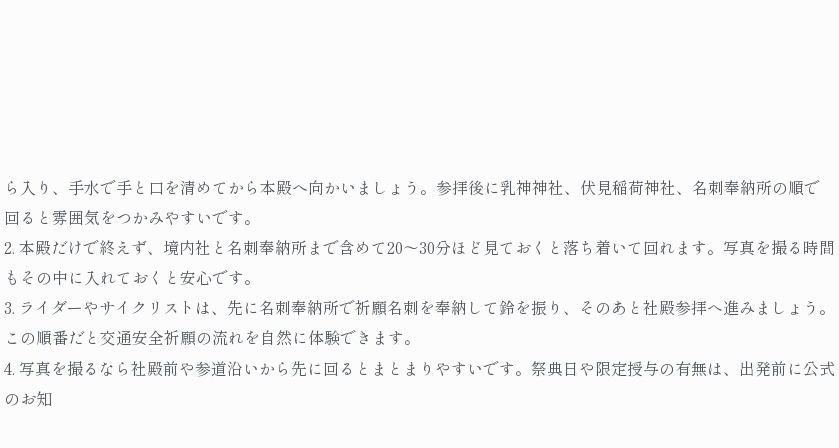ら入り、手水で手と口を清めてから本殿へ向かいましょう。参拝後に乳神神社、伏見稲荷神社、名刺奉納所の順で回ると雰囲気をつかみやすいです。
2. 本殿だけで終えず、境内社と名刺奉納所まで含めて20〜30分ほど見ておくと落ち着いて回れます。写真を撮る時間もその中に入れておくと安心です。
3. ライダーやサイクリストは、先に名刺奉納所で祈願名刺を奉納して鈴を振り、そのあと社殿参拝へ進みましょう。この順番だと交通安全祈願の流れを自然に体験できます。
4. 写真を撮るなら社殿前や参道沿いから先に回るとまとまりやすいです。祭典日や限定授与の有無は、出発前に公式のお知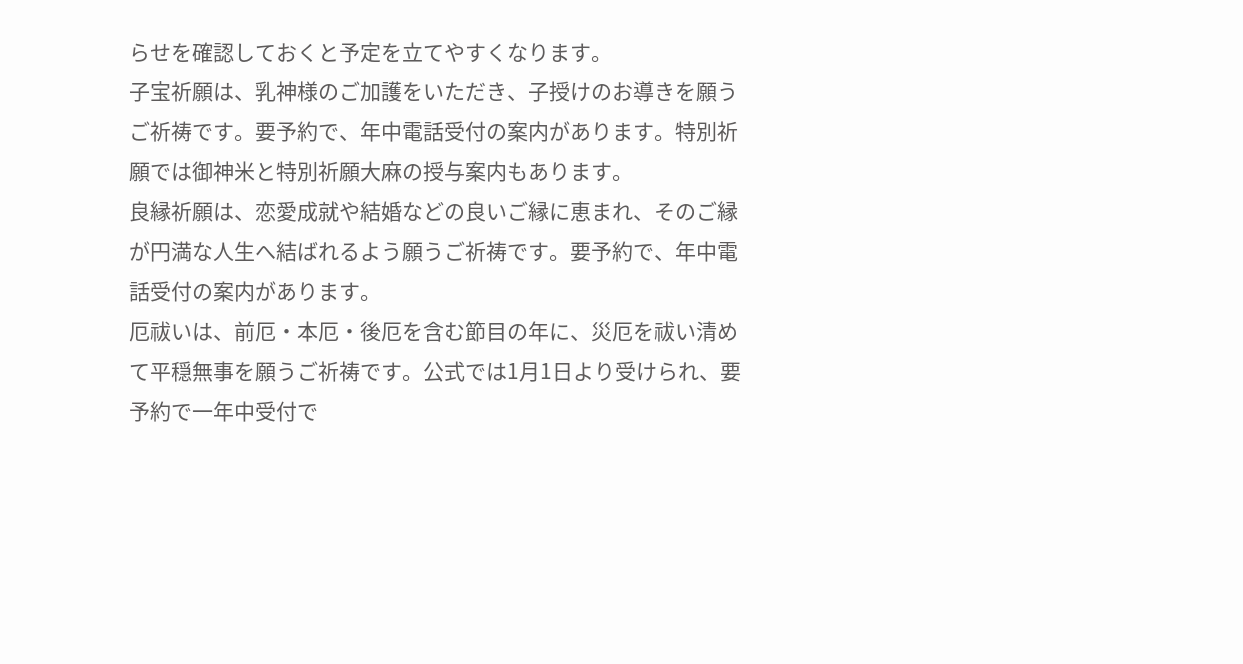らせを確認しておくと予定を立てやすくなります。
子宝祈願は、乳神様のご加護をいただき、子授けのお導きを願うご祈祷です。要予約で、年中電話受付の案内があります。特別祈願では御神米と特別祈願大麻の授与案内もあります。
良縁祈願は、恋愛成就や結婚などの良いご縁に恵まれ、そのご縁が円満な人生へ結ばれるよう願うご祈祷です。要予約で、年中電話受付の案内があります。
厄祓いは、前厄・本厄・後厄を含む節目の年に、災厄を祓い清めて平穏無事を願うご祈祷です。公式では1月1日より受けられ、要予約で一年中受付で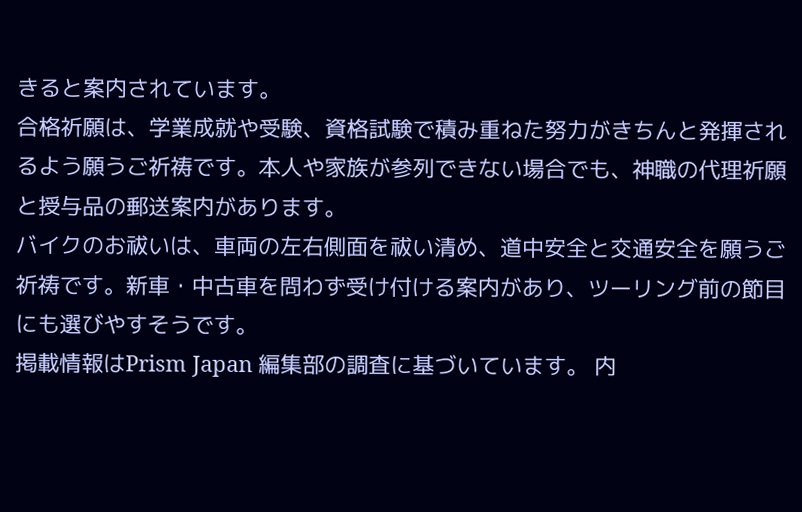きると案内されています。
合格祈願は、学業成就や受験、資格試験で積み重ねた努力がきちんと発揮されるよう願うご祈祷です。本人や家族が参列できない場合でも、神職の代理祈願と授与品の郵送案内があります。
バイクのお祓いは、車両の左右側面を祓い清め、道中安全と交通安全を願うご祈祷です。新車・中古車を問わず受け付ける案内があり、ツーリング前の節目にも選びやすそうです。
掲載情報はPrism Japan 編集部の調査に基づいています。 内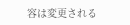容は変更される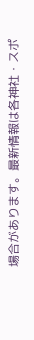場合があります。最新情報は各神社・スポ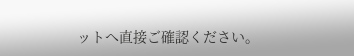ットへ直接ご確認ください。